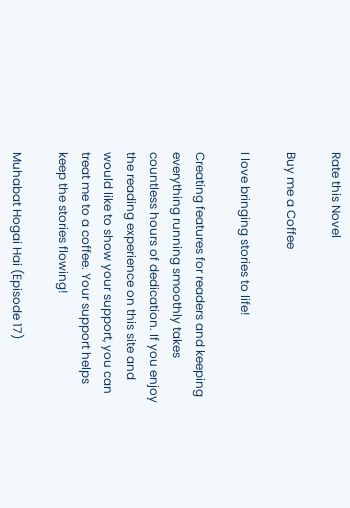Rate this Novel

Buy me a Coffee

I love bringing stories to life!

Creating features for readers and keeping everything running smoothly takes countless hours of dedication. If you enjoy the reading experience on this site and would like to show your support, you can treat me to a coffee. Your support helps keep the stories flowing!

Muhabat Hogai Hai (Episode 17)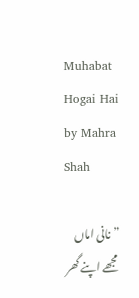Muhabat Hogai Hai by Mahra Shah

” نانی اماں مجھے اپنے گھر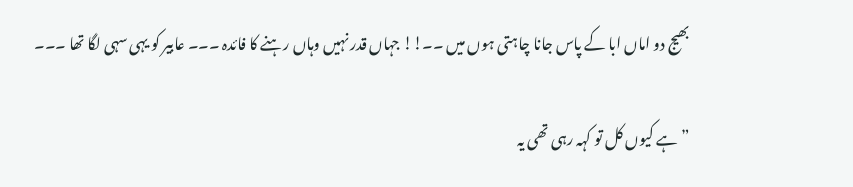بھیج دو اماں ابا کے پاس جانا چاہتی ہوں میں ۔۔!! جہاں قدر نہیں وہاں رہنے کا فائدہ ۔۔۔ عابیر کو یہی سہی لگا تھا ۔۔۔

” ہے کیوں کل تو کہہ رہی تھی یہ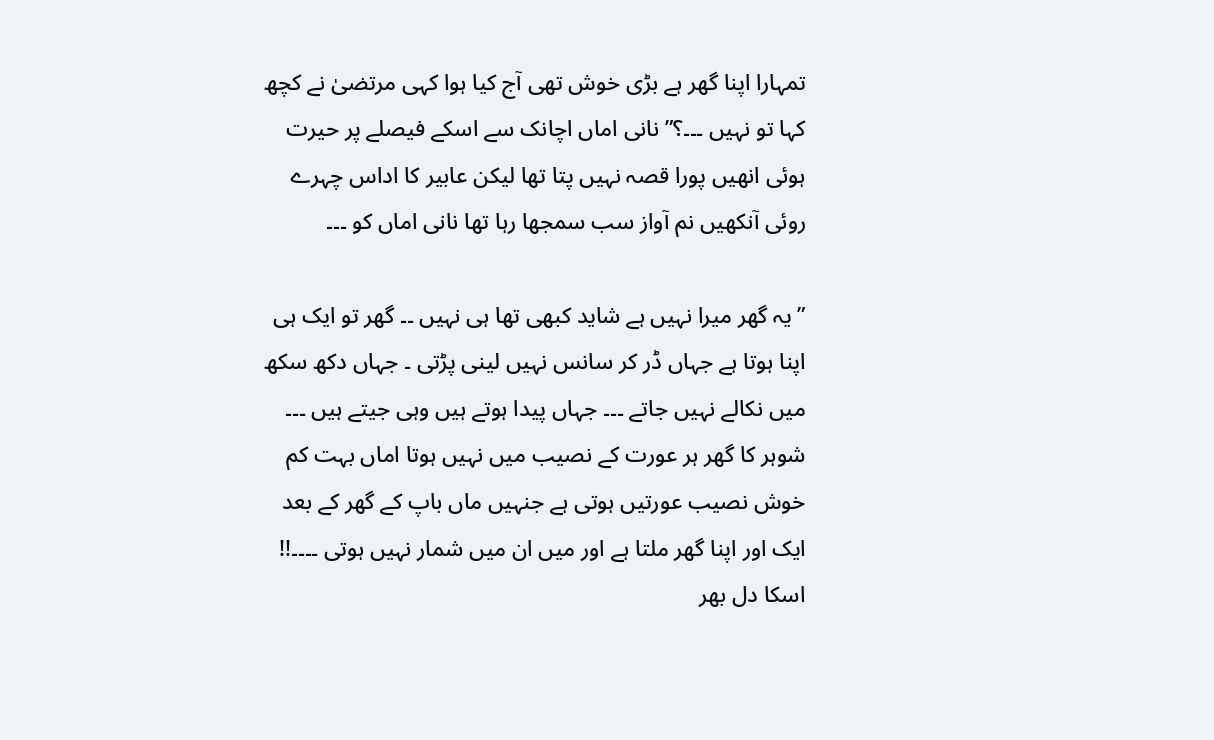تمہارا اپنا گھر ہے بڑی خوش تھی آج کیا ہوا کہی مرتضیٰ نے کچھ کہا تو نہیں ۔۔۔؟” نانی اماں اچانک سے اسکے فیصلے پر حیرت ہوئی انھیں پورا قصہ نہیں پتا تھا لیکن عابیر کا اداس چہرے روئی آنکھیں نم آواز سب سمجھا رہا تھا نانی اماں کو ۔۔۔

” یہ گھر میرا نہیں ہے شاید کبھی تھا ہی نہیں ۔۔ گھر تو ایک ہی اپنا ہوتا ہے جہاں ڈر کر سانس نہیں لینی پڑتی ۔ جہاں دکھ سکھ میں نکالے نہیں جاتے ۔۔۔ جہاں پیدا ہوتے ہیں وہی جیتے ہیں ۔۔۔ شوہر کا گھر ہر عورت کے نصیب میں نہیں ہوتا اماں بہت کم خوش نصیب عورتیں ہوتی ہے جنہیں ماں باپ کے گھر کے بعد ایک اور اپنا گھر ملتا ہے اور میں ان میں شمار نہیں ہوتی ۔۔۔۔!! اسکا دل بھر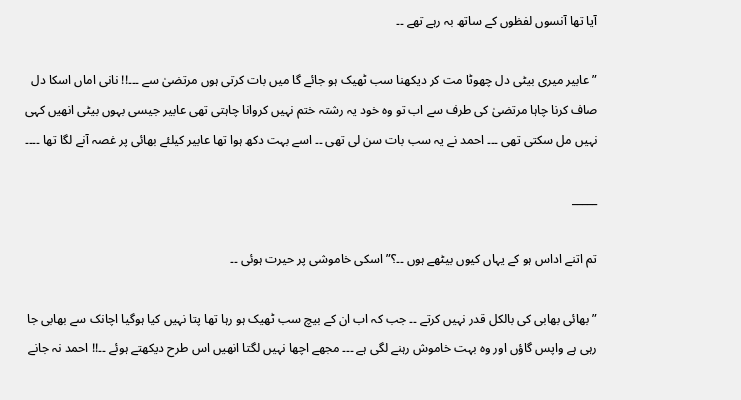آیا تھا آنسوں لفظوں کے ساتھ بہ رہے تھے ۔۔

” عابیر میری بیٹی دل چھوٹا مت کر دیکھنا سب ٹھیک ہو جائے گا میں بات کرتی ہوں مرتضیٰ سے ۔۔۔!! نانی اماں اسکا دل صاف کرنا چاہا مرتضیٰ کی طرف سے اب تو وہ خود یہ رشتہ ختم نہیں کروانا چاہتی تھی عابیر جیسی بہوں بیٹی انھیں کہی نہیں مل سکتی تھی ۔۔۔ احمد نے یہ سب بات سن لی تھی ۔۔ اسے بہت دکھ ہوا تھا عابیر کیلئے بھائی پر غصہ آنے لگا تھا ۔۔۔۔

_____

تم اتنے اداس ہو کے یہاں کیوں بیٹھے ہوں ۔۔؟” اسکی خاموشی پر حیرت ہوئی ۔۔

” بھائی بھابی کی بالکل قدر نہیں کرتے ۔۔ جب کہ اب ان کے بیچ سب ٹھیک ہو رہا تھا پتا نہیں کیا ہوگیا اچانک سے بھابی جا رہی ہے واپس گاؤں اور وہ بہت خاموش رہنے لگی ہے ۔۔۔ مجھے اچھا نہیں لگتا انھیں اس طرح دیکھتے ہوئے ۔۔!! احمد نہ جانے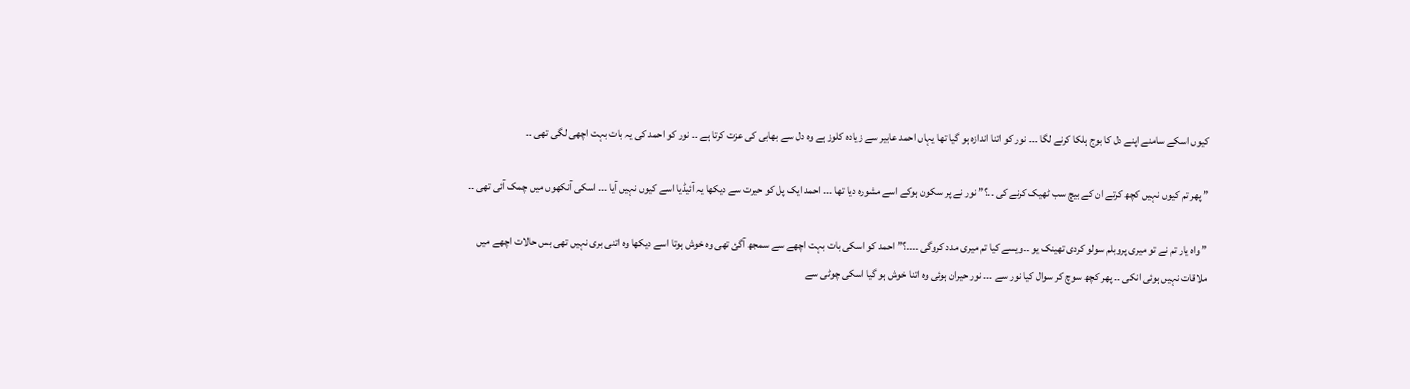کیوں اسکے سامنے اپنے دل کا بوج ہلکا کرنے لگا ۔۔۔ نور کو اتنا اندازہ ہو گیا تھا یہاں احمد عابیر سے زیادہ کلوز ہے وہ دل سے بھابی کی عزت کرتا ہے ۔۔ نور کو احمد کی یہ بات بہت اچھی لگی تھی ۔۔

” پھر تم کیوں نہیں کچھ کرتے ان کے بیچ سب ٹھیک کرنے کی ۔۔؟” نور نے پر سکون ہوکے اسے مشورہ دیا تھا ۔۔۔ احمد ایک پل کو حیرت سے دیکھا یہ آئیڈیا اسے کیوں نہیں آیا ۔۔۔ اسکی آنکھوں میں چمک آئی تھی ۔۔

” واہ یار تم نے تو میری پروبلم سولو کردی تھینک یو ۔۔ویسے کیا تم میری مدد کروگی ۔۔۔۔؟” احمد کو اسکی بات بہت اچھے سے سمجھ آگئ تھی وہ خوش ہوتا اسے دیکھا وہ اتنی بری نہیں تھی بس حالات اچھے میں ملاقات نہیں ہوئی انکی ۔۔ پھر کچھ سوچ کر سوال کیا نور سے ۔۔۔ نور حیران ہوئی وہ اتنا خوش ہو گیا اسکی چوٹی سے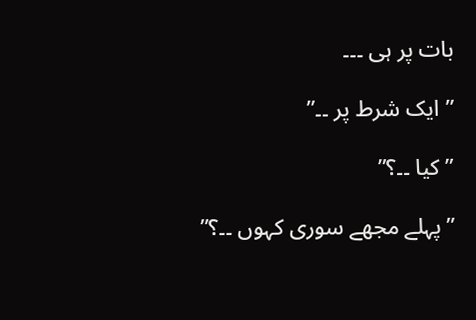بات پر ہی ۔۔۔

” ایک شرط پر ۔۔”

” کیا ۔۔؟”

” پہلے مجھے سوری کہوں ۔۔؟”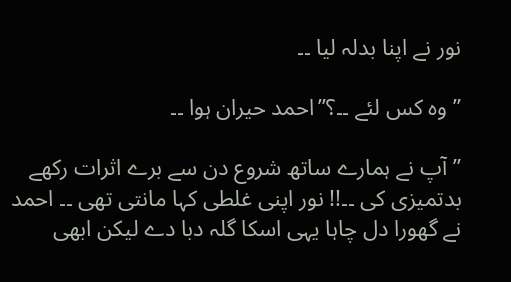نور نے اپنا بدلہ لیا ۔۔

” وہ کس لئے ۔۔؟”احمد حیران ہوا ۔۔

” آپ نے ہمارے ساتھ شروع دن سے برے اثرات رکھے بدتمیزی کی ۔۔!! نور اپنی غلطی کہا مانتی تھی ۔۔ احمد نے گھورا دل چاہا یہی اسکا گلہ دبا دے لیکن ابھی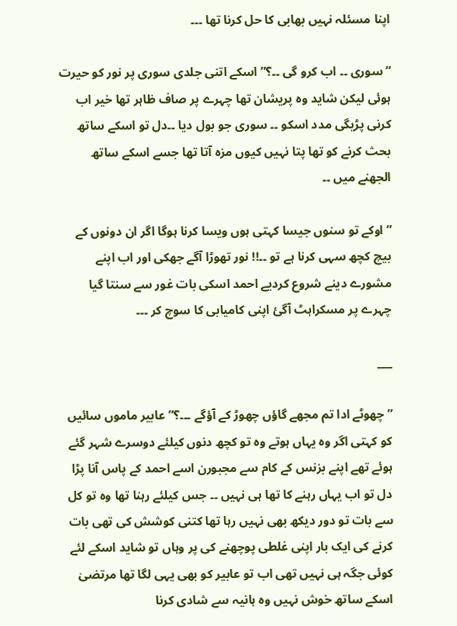اپنا مسئلہ نہیں بھابی کا حل کرنا تھا ۔۔۔

” سوری ۔۔ اب کرو گی ۔۔؟” اسکے اتنی جلدی سوری پر نور کو حیرت ہوئی لیکن شاید وہ پریشان تھا چہرے پر صاف ظاہر تھا خیر اب کرنی پڑیگی مدد اسکو ۔۔ سوری جو بول دیا ۔۔دل تو اسکے ساتھ بحث کرنے کو تھا پتا نہیں کیوں مزہ آتا تھا جسے اسکے ساتھ الجھنے میں ۔۔

” اوکے تو سنوں جیسا کہتی ہوں ویسا کرنا ہوگا اگر ان دونوں کے بیچ کچھ سہی کرنا ہے تو ۔۔!! نور تھوڑا آگے جھکی اور اب اپنے مشورے دینے شروع کردیے احمد اسکی بات غور سے سنتا گیا چہرے پر مسکراہٹ آگئ اپنی کامیابی کا سوچ کر ۔۔۔

___

” چھوٹے ادا تم مجھے گاؤں چھوڑ کے آؤگے ۔۔۔؟” عابیر ماموں سائیں کو کہتی اگر وہ یہاں ہوتے وہ تو کچھ دنوں کیلئے دوسرے شہر گئے ہوئے تھے اپنے بزنس کے کام سے مجبورن اسے احمد کے پاس آنا پڑا دل تو اب یہاں رہنے کا تھا ہی نہیں ۔۔ جس کیلئے رہنا تھا وہ تو کل سے بات تو دور دیکھ بھی نہیں رہا تھا کتنی کوشش کی تھی بات کرنے کی ایک بار اپنی غلطی پوچھنے کی پر وہاں تو شاید اسکے لئے کوئی جگہ ہی نہیں تھی اب تو عابیر کو بھی یہی لگا تھا مرتضیٰ اسکے ساتھ خوش نہیں وہ ہانیہ سے شادی کرنا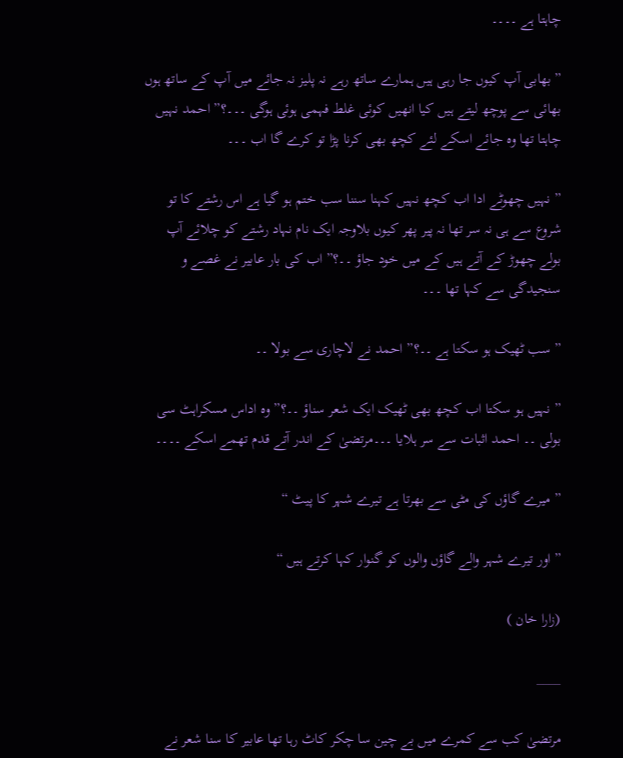چاہتا ہے ۔۔۔۔

” بھابی آپ کیوں جا رہی ہیں ہمارے ساتھ رہے نہ پلیز نہ جائے میں آپ کے ساتھ ہوں بھائی سے پوچھ لیتے ہیں کیا انھیں کوئی غلط فہمی ہوئی ہوگی ۔۔۔؟” احمد نہیں چاہتا تھا وہ جائے اسکے لئے کچھ بھی کرنا پڑا تو کرے گا اب ۔۔۔

” نہیں چھوٹے ادا اب کچھ نہیں کہنا سننا سب ختم ہو گیا ہے اس رشتے کا تو شروع سے ہی نہ سر تھا نہ پیر پھر کیوں بلاوجہ ایک نام نہاد رشتے کو چلائے آپ بولے چھوڑ کے آتے ہیں کے میں خود جاؤ ۔۔؟” اب کی بار عابیر نے غصے و سنجیدگی سے کہا تھا ۔۔۔

” سب ٹھیک ہو سکتا ہے ۔۔؟” احمد نے لاچاری سے بولا ۔۔

” نہیں ہو سکتا اب کچھ بھی ٹھیک ایک شعر سناؤ ۔۔؟” وہ اداس مسکراہٹ سی بولی ۔۔ احمد اثبات سے سر ہلایا ۔۔۔مرتضیٰ کے اندر آتے قدم تھمے اسکے ۔۔۔۔

” میرے گاؤں کی مٹی سے بھرتا ہے تیرے شہر کا پیٹ “

” اور تیرے شہر والے گاؤں والوں کو گنوار کہا کرتے ہیں “

(زارا خان )

____

مرتضیٰ کب سے کمرے میں بے چین سا چکر کاٹ رہا تھا عابیر کا سنا شعر نے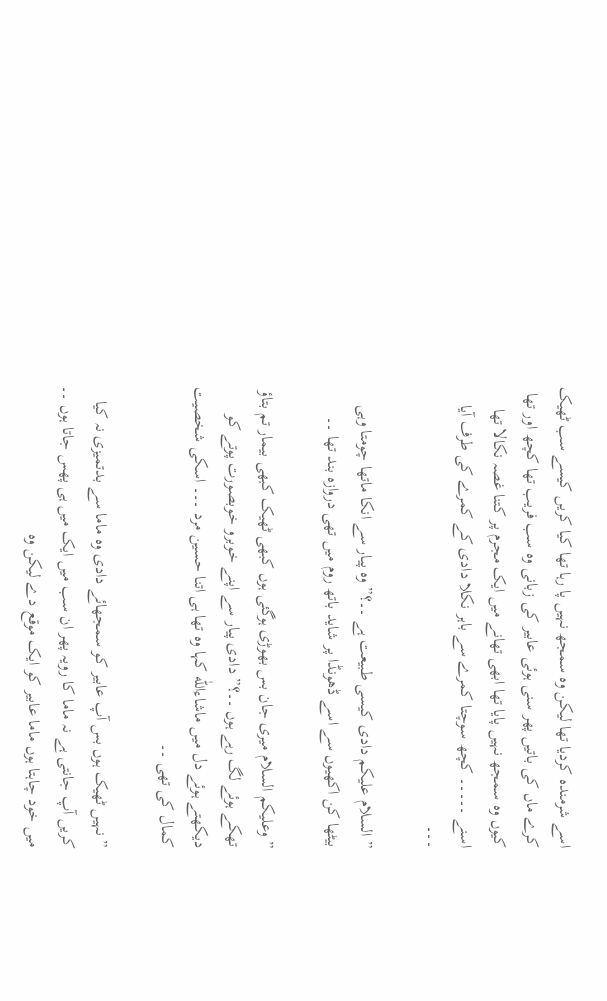اسے شرمندہ کردیا تھا لیکن وہ سمجھ نہیں پا رہا تھا کیا کریں کیسے سب ٹھیک کرے ماں کی باتیں پھر سنی ہوئی عابیر کی زبانی وہ سب فریب تھا کچھ اور تھا کیوں وہ سمجھ نہیں پایا تھا ابھی تھانے میں ایک مجرم پر کتنا غصہ نکالا تھا اسنے ۔۔۔۔۔ کچھ سوچتا کمرے سے باہر نکلا دادی کے کمرے کی طرف آیا ۔۔۔

” السلام علیکم دادی کیسی طبیعت ہے ۔۔؟” وہ پیار سے انکا ماتھا چومتا وہی بیٹھا کن اکھیوں سے اسے ڈھونڈا پر شاید باتھ روم میں تھی دروازہ بند تھا ۔۔

” وعلیکم السلام میری جان بس بھوڑی ہوگئی ہوں کبھی ٹھیک کبھی بیمار تم بتاؤ تھکے ہوئے لگ رہے ہوں ۔۔؟” دادی پیار سے اپنے خوبرو خوبصورت پوتے کو دیکھتے ہوئے دل میں ماشاءاللّٰه کہا وہ تھا ہی اتنا حسین مرد ۔۔۔ اسکی شخصیت کمال کی تھی ۔۔

” نہیں ٹھیک ہوں بس آپ عابیر کو سمجھائے دادی وہ ماما سے بدتمیزی نہ کیا کریں آپ جانتی ہے نہ ماما کا رویہ پھر ان سب میں ایک میں ہی پھس جاتا ہوں ۔۔ میں خود چاہتا ہوں ماما عابیر کو ایک موقع دے لیکن وہ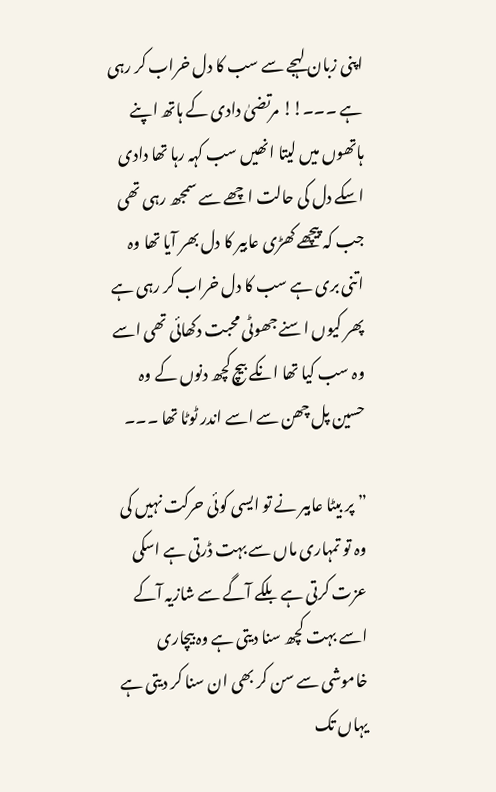اپنی زبان لہجے سے سب کا دل خراب کر رہی ہے ۔۔۔!! مرتضیٰ دادی کے ہاتھ اپنے ہاتھوں میں لیتا انھیں سب کہہ رہا تھا دادی اسکے دل کی حالت اچھے سے سمجھ رہی تھی جب کہ پیچھے کھڑی عابیر کا دل بھر آیا تھا وہ اتنی بری ہے سب کا دل خراب کر رہی ہے پھر کیوں اسنے جھوٹی محبت دکھائی تھی اسے وہ سب کیا تھا انکے بیچ کچھ دنوں کے وہ حسین پل چھن سے اسے اندر ٹوٹا تھا ۔۔۔

” پر بیٹا عابیر نے تو ایسی کوئی حرکت نہیں کی وہ تو تمہاری ماں سے بہت ڈرتی ہے اسکی عزت کرتی ہے بلکے آگے سے شازیہ آکے اسے بہت کچھ سنا دیتی ہے وہ بیچاری خاموشی سے سن کر بھی ان سنا کر دیتی ہے یہاں تک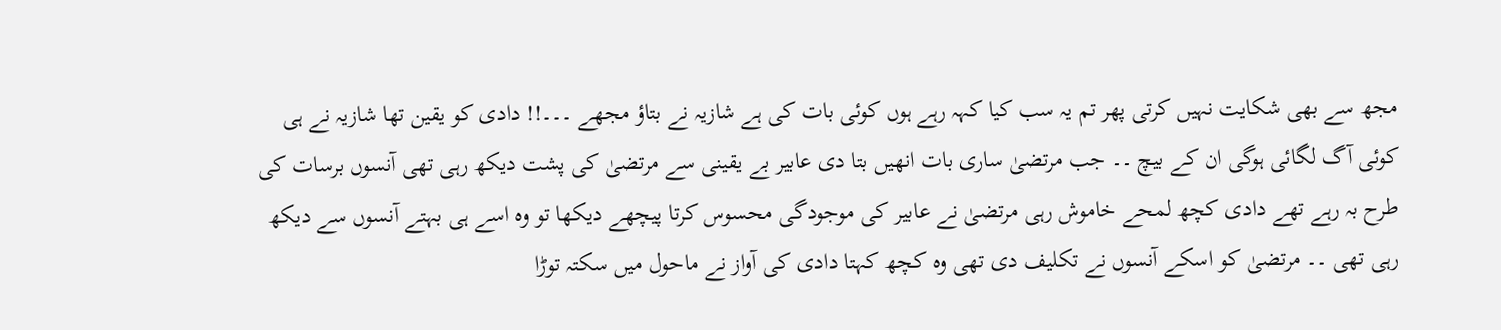مجھ سے بھی شکایت نہیں کرتی پھر تم یہ سب کیا کہہ رہے ہوں کوئی بات کی ہے شازیہ نے بتاؤ مجھے ۔۔۔!! دادی کو یقین تھا شازیہ نے ہی کوئی آگ لگائی ہوگی ان کے بیچ ۔۔ جب مرتضیٰ ساری بات انھیں بتا دی عابیر بے یقینی سے مرتضیٰ کی پشت دیکھ رہی تھی آنسوں برسات کی طرح بہ رہے تھے دادی کچھ لمحے خاموش رہی مرتضیٰ نے عابیر کی موجودگی محسوس کرتا پیچھے دیکھا تو وہ اسے ہی بہتے آنسوں سے دیکھ رہی تھی ۔۔ مرتضیٰ کو اسکے آنسوں نے تکلیف دی تھی وہ کچھ کہتا دادی کی آواز نے ماحول میں سکتہ توڑا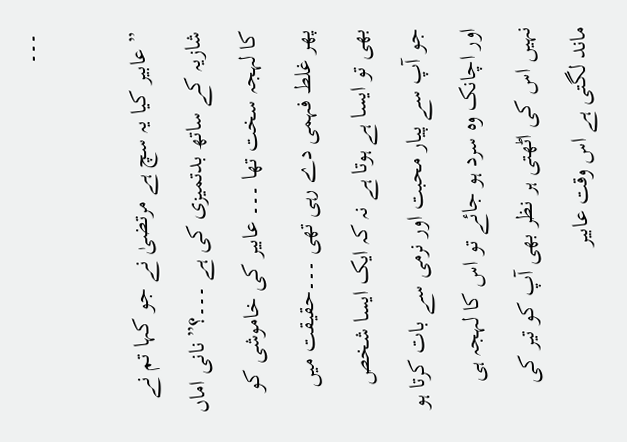۔۔۔

” عابیر کیا یہ سچ ہے مرتضیٰ نے جو کہا تم نے شازیہ کے ساتھ بدتمیزی کی ہے ۔۔۔؟” نانی اماں کا لہجہ سخت تھا ۔۔۔ عابیر کی خاموشی کو پھر غلط فہمی دے رہی تھی ۔۔۔حقیقت میں بھی تو ایسا ہے ہوتا ہے نہ کہ ایک ایسا شخص جو آپ سے پیار محبت اور نرمی سے بات کرتا ہو اور اچانک وه سرد ہو جائے تو اس کا لہجہ ہی نہیں اس کی اٹھتی ہر نظر بھی آپ کو تیر کی ماند لگتی ہے اس وقت عابیر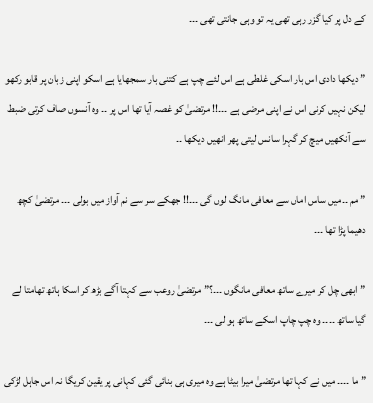کے دل پر کیا گزر رہی تھی یہ تو وہی جانتی تھی ۔۔۔

” دیکھا دادی اس بار اسکی غلطی ہے اس لئے چپ ہے کتنی بار سمجھایا ہے اسکو اپنی زبان پر قابو رکھو لیکن نہیں کرنی اس نے اپنی مرضی ہے ۔۔۔!! مرتضیٰ کو غصہ آیا تھا اس پر ۔۔ وہ آنسوں صاف کرتی ضبط سے آنکھیں میچ کر گہرا سانس لیتی پھر انھیں دیکھا ۔۔

” مم ۔۔میں ساس اماں سے معافی مانگ لوں گی ۔۔۔!! جھکے سر سے نم آواز میں بولی ۔۔۔ مرتضیٰ کچھ دھیما پڑا تھا ۔۔۔

” ابھی چل کر میرے ساتھ معافی مانگوں ۔۔۔؟” مرتضیٰ روعب سے کہتا آگے بڑھ کر اسکا ہاتھ تھامتا لے گیا ساتھ ۔۔۔۔ وہ چپ چاپ اسکے ساتھ ہو لی ۔۔۔

” ما ۔۔۔۔ میں نے کہا تھا مرتضیٰ میرا بیٹا ہے وہ میری ہی بنائی گئی کہانی پر یقین کریگا نہ اس جاہل لڑکی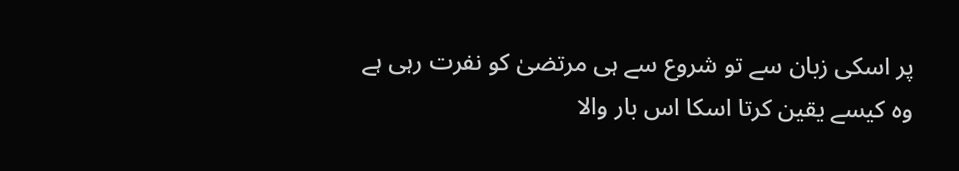پر اسکی زبان سے تو شروع سے ہی مرتضیٰ کو نفرت رہی ہے وہ کیسے یقین کرتا اسکا اس بار والا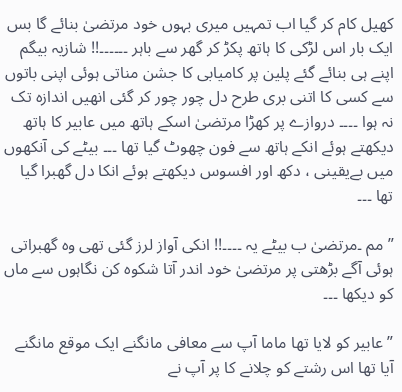کھیل کام کر گیا اب تمہیں میری بہوں خود مرتضیٰ بنائے گا بس ایک بار اس لڑکی کا ہاتھ پکڑ کر گھر سے باہر ۔۔۔۔۔۔!! شازیہ بیگم اپنے ہی بنائے گئے پلین پر کامیابی کا جشن مناتی ہوئی اپنی باتوں سے کسی کا اتنی بری طرح دل چور چور کر گئی انھیں اندازہ تک نہ ہوا ۔۔۔۔ دروازے پر کھڑا مرتضیٰ اسکے ہاتھ میں عابیر کا ہاتھ دیکھتے ہوئے انکے ہاتھ سے فون چھوٹ گیا تھا ۔۔۔ بیٹے کی آنکھوں میں بےیقینی ، دکھ اور افسوس دیکھتے ہوئے انکا دل گھبرا گیا تھا ۔۔۔

” مم ۔مرتضیٰ ب بیٹے یہ ۔۔۔۔!! انکی آواز لرز گئی تھی وہ گھبراتی ہوئی آگے بڑھتی پر مرتضیٰ خود اندر آتا شکوہ کن نگاہوں سے ماں کو دیکھا ۔۔۔

” عابیر کو لایا تھا ماما آپ سے معافی مانگنے ایک موقع مانگنے آیا تھا اس رشتے کو چلانے کا پر آپ نے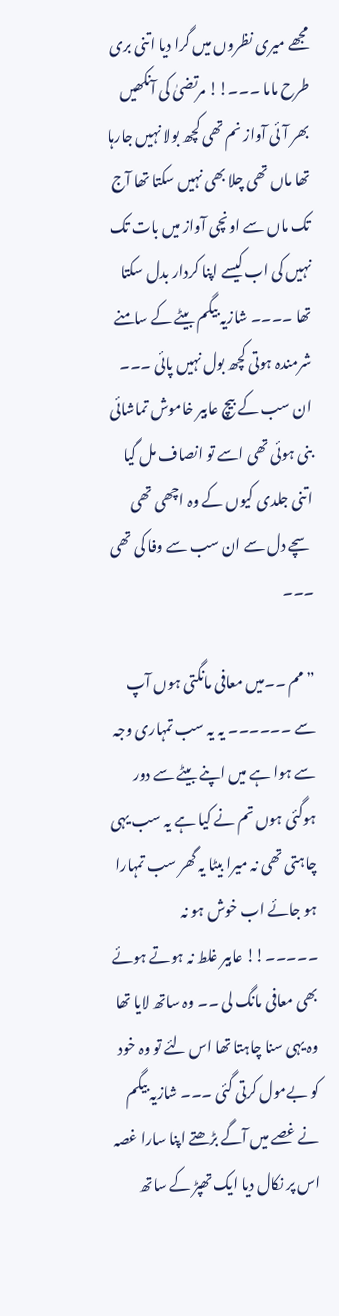مجھے میری نظروں میں گرا دیا اتنی بری طرح ماما ۔۔۔!! مرتضیٰ کی آنکھیں بھر آئی آواز نم تھی کچھ بولا نہیں جارہا تھا ماں تھی چلا بھی نہیں سکتا تھا آج تک ماں سے اونچی آواز میں بات تک نہیں کی اب کیسے اپنا کردار بدل سکتا تھا ۔۔۔۔ شازیہ بیگم بیٹے کے سامنے شرمندہ ہوتی کچھ بول نہیں پائی ۔۔۔ ان سب کے بیچ عابیر خاموش تماشائی بنی ہوئی تھی اسے تو انصاف مل گیا اتنی جلدی کیوں کے وہ اچھی تھی سچے دل سے ان سب سے وفا کی تھی ۔۔۔

” مم ۔۔میں معافی مانگتی ہوں آپ سے ۔۔۔۔۔۔ یہ یہ سب تمہاری وجہ سے ہوا ہے میں اپنے بیٹے سے دور ہوگئی ہوں تم نے کیا ہے یہ سب یہی چاہتی تھی نہ میرا بیٹا یہ گھر سب تمہارا ہو جائے اب خوش ہو نہ ۔۔۔۔۔!! عابیر غلط نہ ہوتے ہوئے بھی معافی مانگ لی ۔۔ وہ ساتھ لایا تھا وہ یہی سنا چاہتا تھا اس لئے تو وہ خود کو بےمول کرتی گئی ۔۔۔ شازیہ بیگم نے غصے میں آگے بڑھتے اپنا سارا غصہ اس پر نکال دیا ایک تھپڑ کے ساتھ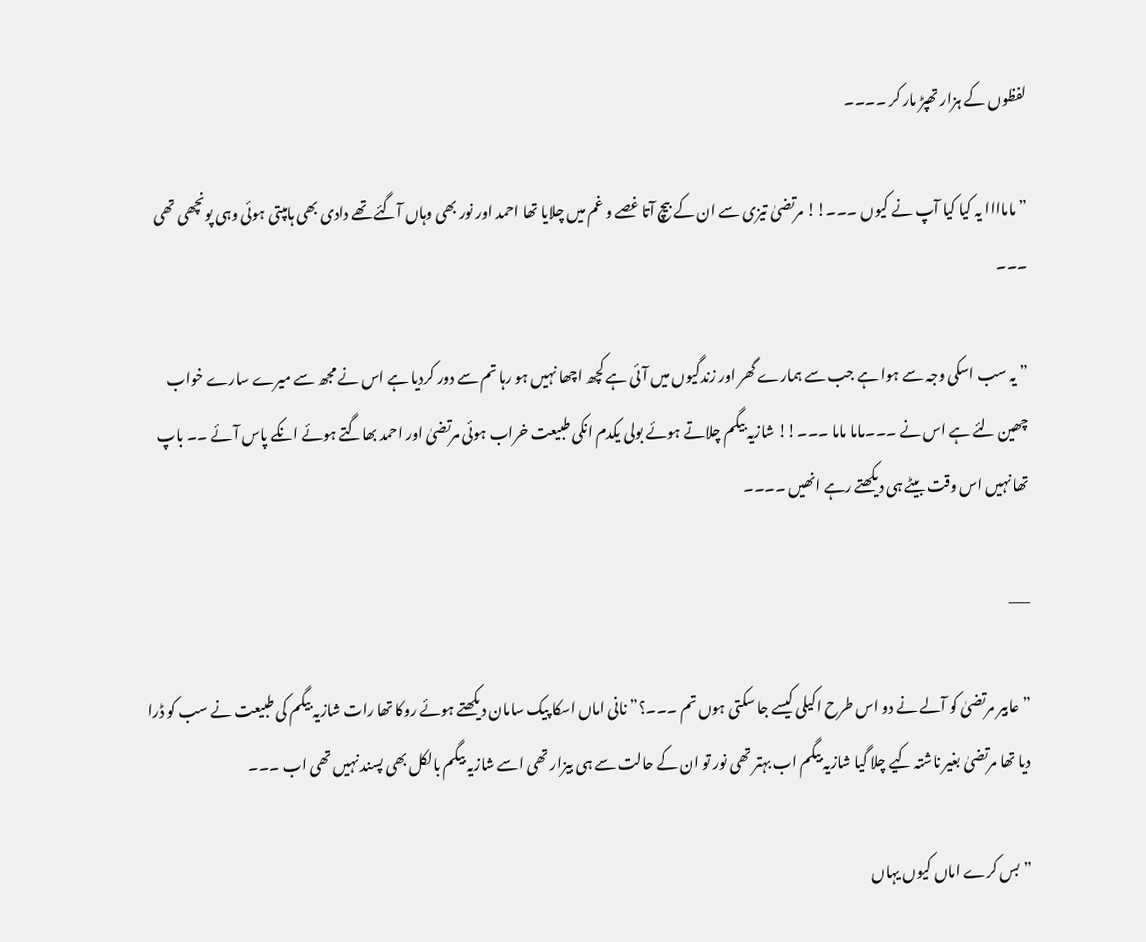لفظوں کے ہزار تھپڑ مار کر ۔۔۔۔

” ماماااا یہ کیا کیا آپ نے کیوں ۔۔۔!! مرتضیٰ تیزی سے ان کے بیچ آتا غصے و غم میں چلایا تھا احمد اور نور بھی وہاں آگئے تھے دادی بھی ہامپتی ہوئی وہی پونچھی تھی ۔۔۔

” یہ سب اسکی وجہ سے ہوا ہے جب سے ہمارے گھر اور زندگیوں میں آئی ہے کچھ اچھا نہیں ہو رہا تم سے دور کردیا ہے اس نے مجھ سے میرے سارے خواب چھين لئے ہے اس نے ۔۔۔ماما ماما ۔۔۔!! شازیہ بیگم چلاتے ہوئے بولی یکدم انکی طبیعت خراب ہوئی مرتضیٰ اور احمد بھاگتے ہوئے انکے پاس آئے ۔۔ باپ تھا نہیں اس وقت بیٹے ہی دیکھتے رہے انھیں ۔۔۔۔

___

” عابیر مرتضیٰ کو آلے نے دو اس طرح اکیلی کیسے جا سکتی ہوں تم ۔۔۔؟” نانی اماں اسکا پیک سامان دیکھتے ہوئے روکا تھا رات شازیہ بیگم کی طبیعت نے سب کو ڈرا دیا تھا مرتضیٰ بغیر ناشتہ کیے چلا گیا شازیہ بیگم اب بہتر تھی نور تو ان کے حالت سے ہی بیزار تھی اسے شازیہ بیگم بالکل بھی پسند نہیں تھی اب ۔۔۔

” بس کرے اماں کیوں یہاں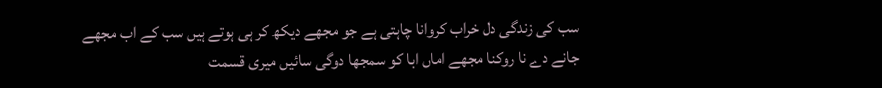سب کی زندگی دل خراب کروانا چاہتی ہے جو مجھے دیکھ کر ہی ہوتے ہیں سب کے اب مجھے جانے دے نا روکنا مجھے اماں ابا کو سمجھا دوگی سائیں میری قسمت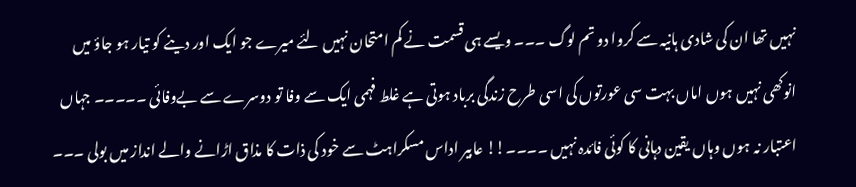نہیں تھا ان کی شادی ہانیہ سے کروا دو تم لوگ ۔۔۔ ویسے ہی قسمت نے کم امتحان نہیں لئے میرے جو ایک اور دینے کو تیار ہو جاؤ میں انوکھی نہیں ہوں اماں بہت سی عورتوں کی اسی طرح زندگی برباد ہوتی ہے غلط فہمی ایک سے وفا تو دوسرے سے بےوفائی ۔۔۔۔۔ جہاں اعتبار نہ ہوں وہاں یقین دہانی کا کوئی فائدہ نہیں ۔۔۔۔!! عابیر اداس مسکراہٹ سے خود کی ذات کا مذاق اڑانے والے انداز میں بولی ۔۔۔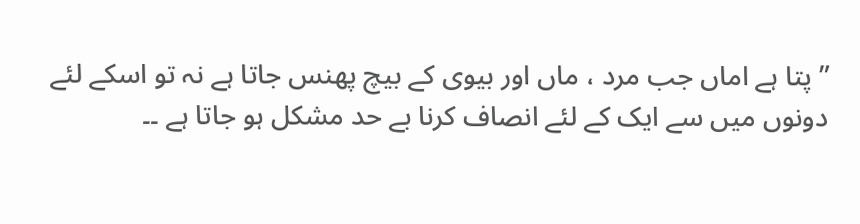” پتا ہے اماں جب مرد ، ماں اور بیوی کے بیچ پھنس جاتا ہے نہ تو اسکے لئے دونوں میں سے ایک کے لئے انصاف کرنا بے حد مشکل ہو جاتا ہے ۔۔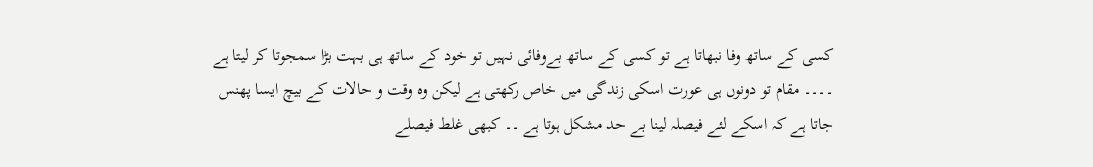کسی کے ساتھ وفا نبھاتا ہے تو کسی کے ساتھ بےوفائی نہیں تو خود کے ساتھ ہی بہت بڑا سمجوتا کر لیتا ہے ۔۔۔۔ مقام تو دونوں ہی عورت اسکی زندگی میں خاص رکھتی ہے لیکن وہ وقت و حالات کے بیچ ایسا پھنس جاتا ہے کہ اسکے لئے فیصلہ لینا بے حد مشکل ہوتا ہے ۔۔ کبھی غلط فیصلے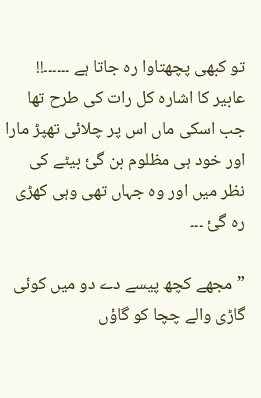تو کبھی پچھتاوا رہ جاتا ہے ۔۔۔۔۔۔!! عابیر کا اشارہ کل رات کی طرح تھا جب اسکی ماں اس پر چلائی تھپڑ مارا اور خود ہی مظلوم بن گئ بیٹے کی نظر میں اور وہ جہاں تھی وہی کھڑی رہ گئ ۔۔۔

” مجھے کچھ پیسے دے دو میں کوئی گاڑی والے چچا کو گاؤں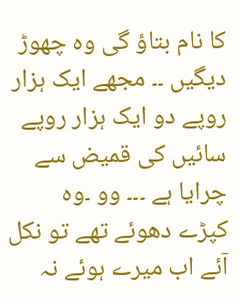کا نام بتاؤ گی وہ چھوڑ دیگیں ۔۔ مجھے ایک ہزار روپے دو ایک ہزار روپے سائیں کی قمیض سے چرایا ہے ۔۔۔ وو ۔وہ کپڑے دھوئے تھے تو نکل آئے اب میرے ہوئے نہ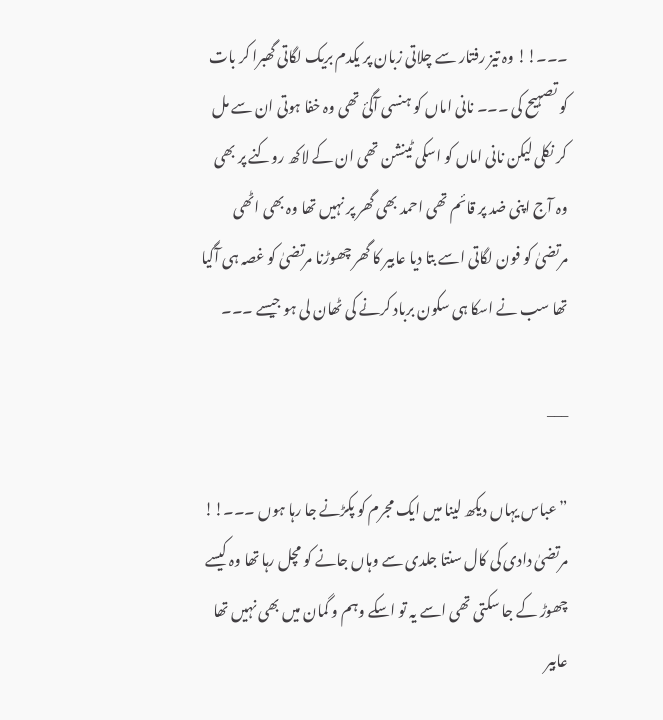۔۔۔!! وہ تیز رفتار سے چلاتی زبان پر یکدم بریک لگاتی گھبرا کر بات کو تصہیح کی ۔۔۔ نانی اماں کو ہنسی آگئ تھی وہ خفا ہوتی ان سے مل کر نکلی لیکن نانی اماں کو اسکی ٹینشن تھی ان کے لاکھ روکنے پر بھی وہ آج اپنی ضد پر قائم تھی احمد بھی گھر پر نہیں تھا وہ بھی اٹھی مرتضیٰ کو فون لگاتی اسے بتا دیا عابیر کا گھر چھوڑنا مرتضیٰ کو غصہ ہی آگیا تھا سب نے اسکا ہی سکون برباد کرنے کی ٹھان لی ہو جیسے ۔۔۔

___

” عباس یہاں دیکھ لینا میں ایک مجرم کو پکڑنے جا رہا ہوں ۔۔۔!! مرتضیٰ دادی کی کال سنتا جلدی سے وہاں جانے کو مچل رہا تھا وہ کیسے چھوڑ کے جا سکتی تھی اسے یہ تو اسکے وہم و گمان میں بھی نہیں تھا عابیر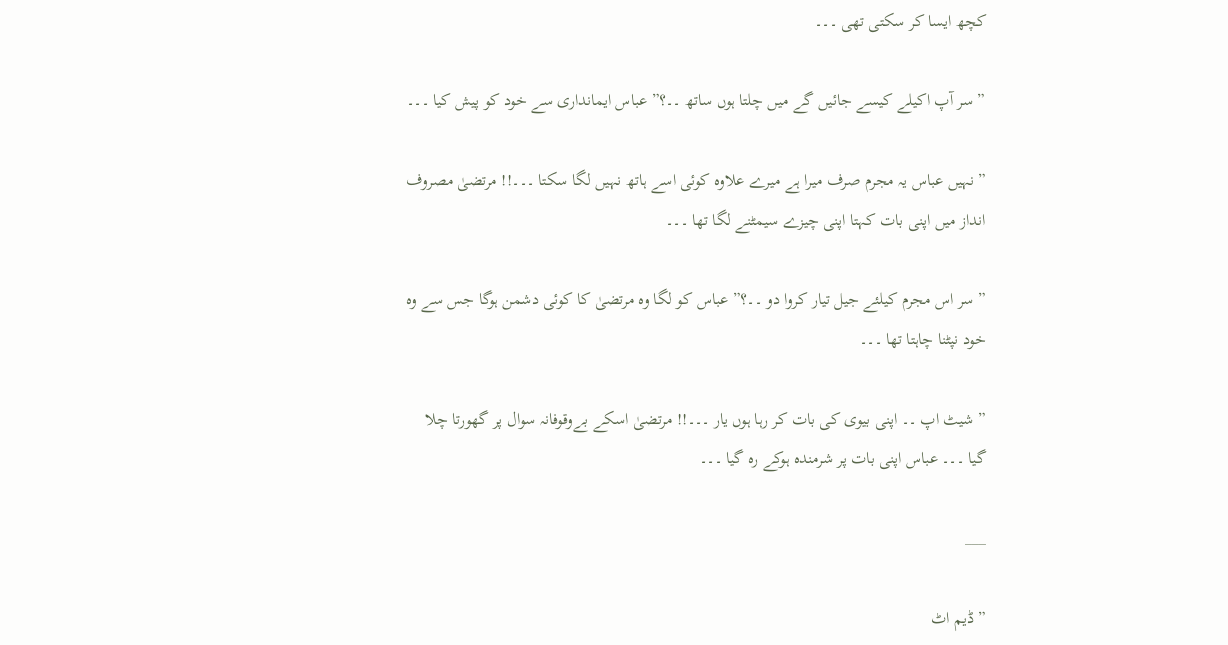کچھ ایسا کر سکتی تھی ۔۔۔

” سر آپ اکیلے کیسے جائیں گے میں چلتا ہوں ساتھ ۔۔؟” عباس ایمانداری سے خود کو پیش کیا ۔۔۔

” نہیں عباس یہ مجرم صرف میرا ہے میرے علاوہ کوئی اسے ہاتھ نہیں لگا سکتا ۔۔۔!! مرتضیٰ مصروف انداز میں اپنی بات کہتا اپنی چیزے سیمٹنے لگا تھا ۔۔۔

” سر اس مجرم کیلئے جیل تیار کروا دو ۔۔؟” عباس کو لگا وہ مرتضیٰ کا کوئی دشمن ہوگا جس سے وہ خود نپٹنا چاہتا تھا ۔۔۔

” شیٹ اپ ۔۔ اپنی بیوی کی بات کر رہا ہوں یار ۔۔۔!! مرتضیٰ اسکے بےوقوفانہ سوال پر گھورتا چلا گیا ۔۔۔ عباس اپنی بات پر شرمندہ ہوکے رہ گیا ۔۔۔

___

” ڈیم اٹ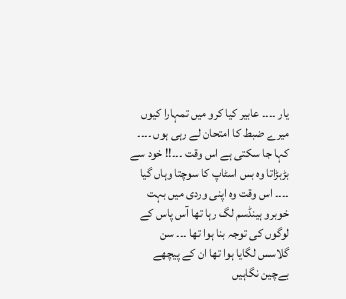یار ۔۔۔۔ عابیر کیا کرو میں تمہارا کیوں میرے ضبط کا امتحان لے رہی ہوں ۔۔۔۔ کہا جا سکتی ہے اس وقت ۔۔۔!! خود سے بڑبڑاتا وہ بس اسٹاپ کا سوچتا وہاں گیا ۔۔۔۔ اس وقت وہ اپنی وردی میں بہت خوبرو ہینڈسم لگ رہا تھا آس پاس کے لوگوں کی توجہ بنا ہوا تھا ۔۔۔ سن گلاسس لگایا ہوا تھا ان کے پیچھے بےچین نگاہیں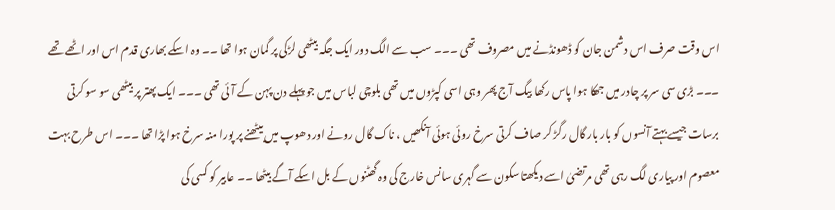اس وقت صرف اس دشمن جان کو ڈھونڈنے میں مصروف تھی ۔۔۔ سب سے الگ دور ایک جگہ بیٹھی لڑکی پر گمان ہوا تھا ۔۔ وہ اسکے بھاری قدم اس اور اٹھے تھے ۔۔۔ بڑی سی سر پر چادر میں جھکا ہوا پاس رکھا بیگ آج پھر وہی اسی کپڑوں میں تھی بلوچی لباس میں جو پہلے دن پہن کے آئی تھی ۔۔۔ ایک پھتر پر بیٹھی سو سو کرتی برسات جیسے بہتے آنسوں کو بار بار گال رگڑ کر صاف کرتی سرخ روئی ہوئی آنکھیں ، ناک گال رونے اور دھوپ میں بیٹھنے پر پورا منہ سرخ ہوا پڑا تھا ۔۔۔ اس طرح بہت معصوم اور پیاری لگ رہی تھی مرتضیٰ اسے دیکھتا سکون سے گہری سانس خارج کی وہ گھٹنوں کے بل اسکے آگے بیٹھا ۔۔ عابیر کو کسی کی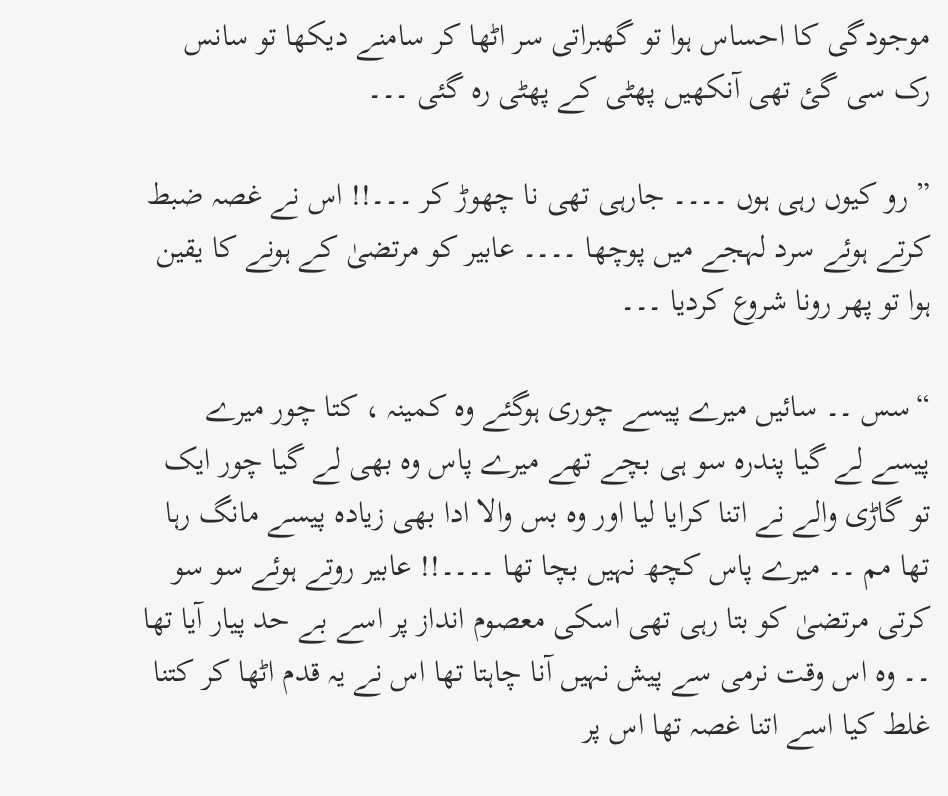موجودگی کا احساس ہوا تو گھبراتی سر اٹھا کر سامنے دیکھا تو سانس رک سی گئ تھی آنکھیں پھٹی کے پھٹی رہ گئی ۔۔۔

” رو کیوں رہی ہوں ۔۔۔۔ جارہی تھی نا چھوڑ کر ۔۔۔!! اس نے غصہ ضبط کرتے ہوئے سرد لہجے میں پوچھا ۔۔۔۔ عابیر کو مرتضیٰ کے ہونے کا یقین ہوا تو پھر رونا شروع کردیا ۔۔۔

“سس ۔۔ سائیں میرے پیسے چوری ہوگئے وہ کمینہ ، کتا چور میرے پیسے لے گیا پندرہ سو ہی بچے تھے میرے پاس وہ بھی لے گیا چور ایک تو گاڑی والے نے اتنا کرایا لیا اور وہ بس والا ادا بھی زیادہ پیسے مانگ رہا تھا مم ۔۔ میرے پاس کچھ نہیں بچا تھا ۔۔۔۔!! عابیر روتے ہوئے سو سو کرتی مرتضیٰ کو بتا رہی تھی اسکی معصوم انداز پر اسے بے حد پیار آیا تھا ۔۔ وہ اس وقت نرمی سے پیش نہیں آنا چاہتا تھا اس نے یہ قدم اٹھا کر کتنا غلط کیا اسے اتنا غصہ تھا اس پر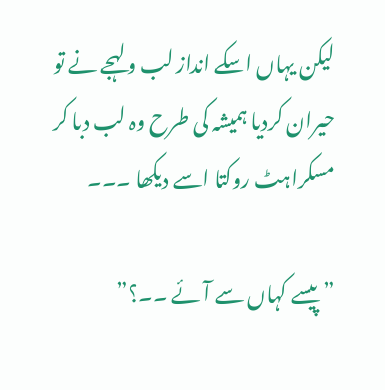لیکن یہاں اسکے انداز لب و لہجے نے تو حیران کردیا ہمیشہ کی طرح وہ لب دبا کر مسکراہٹ روکتا اسے دیکھا ۔۔۔

” پیسے کہاں سے آئے ۔۔؟”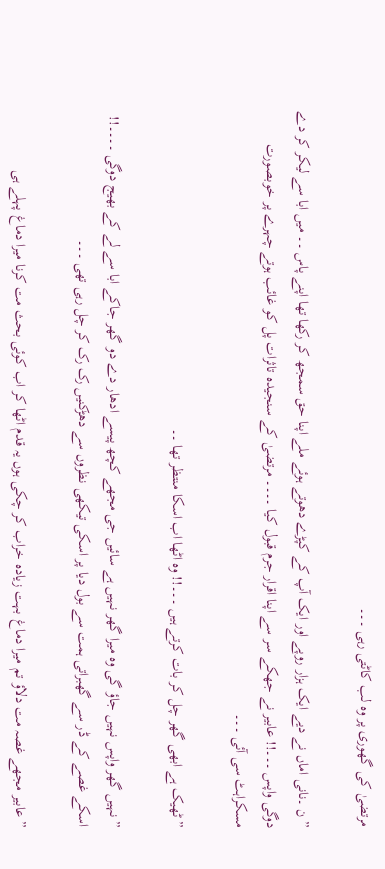مرتضیٰ کی گھوری پر وہ لب کاٹتی رہی ۔۔۔

” ن ۔نانی اماں نے دیے ایک ہزار روپے اور ایک آپ کے کپڑے دھوتے ہوئے ملے اپنا حق سمجھ کر رکھا تھا اپنے پاس ۔۔ میں ابا سے لیکر کر دے دوگی واپس ۔۔۔!! عابیر نے جھکے سر سے اپنا اقرار جرم قبول کیا ۔۔۔۔ مرتضیٰ کے سنجیدہ تاثرات پل کو غائب ہوتے چہرے پر خوبصورت مسکراہٹ سی آئی ۔۔۔

” ٹھیک ہے ابھی گھر چل کر بات کرتے ہیں ۔۔۔!! وہ اٹھا اب اسکا منتظر تھا ۔۔

” نہیں گھر واپس نہیں جاؤ گی وہ میرا گھر نہیں ہے سائیں جی مجھے کچھ پیسے ادھار دے دو گھر جاکے ابا سے لے کے بھیج دوگی ۔۔۔۔!! اسکے غصے کے ڈر سے گھبراتی ہمت سے بول دیا پر اسکی تیکھی نظروں سے دھڑکنیں رک رک کر چل رہی تھی ۔۔۔

” عابیر مجھے غصہ مت دلاؤ تم میرا دماغ بہت زیادہ خراب کر چکی ہوں یہ قدم اٹھا کر اب کوئی بحث مت کرنا میرا دماغ پہلے ہی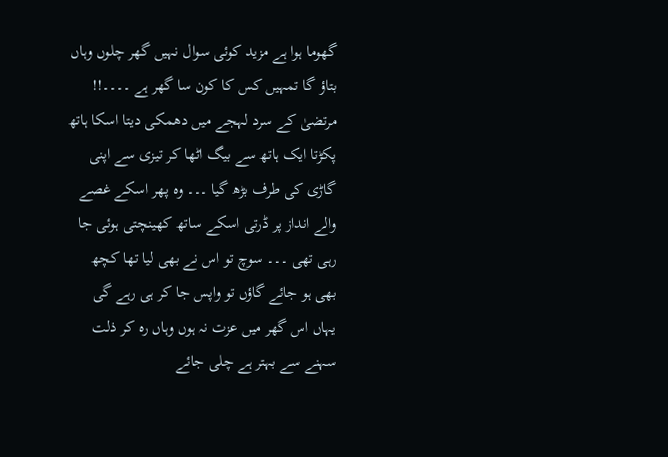گھوما ہوا ہے مزید کوئی سوال نہیں گھر چلوں وہاں بتاؤ گا تمہیں کس کا کون سا گھر ہے ۔۔۔۔!! مرتضیٰ کے سرد لہجے میں دھمکی دیتا اسکا ہاتھ پکڑتا ایک ہاتھ سے بیگ اٹھا کر تیزی سے اپنی گاڑی کی طرف بڑھ گیا ۔۔۔ وہ پھر اسکے غصے والے انداز پر ڈرتی اسکے ساتھ کھینچتی ہوئی جا رہی تھی ۔۔۔ سوچ تو اس نے بھی لیا تھا کچھ بھی ہو جائے گاؤں تو واپس جا کر ہی رہے گی یہاں اس گھر میں عزت نہ ہوں وہاں رہ کر ذلت سہنے سے بہتر ہے چلی جائے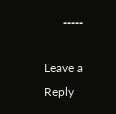۔۔۔۔۔

Leave a Reply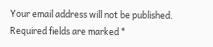Your email address will not be published. Required fields are marked *